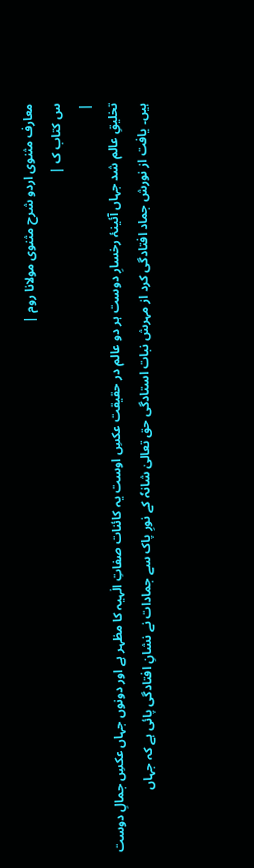معارف مثنوی اردو شرح مثنوی مولانا روم |
س کتاب ک |
|
تخلیقِ عالم شد جہاں آئینۂ رخسارِ دوست ہر دو عالم در حقیقت عکسِ اوست یہ کائنات صفاتِ الٰہیہ کا مظہر ہے اور دونوں جہاں عکسِ جمالِ دوست ہیں۔ یافت از نورش جماد افتادگی کرد از مہرش نبات استادگی حق تعالیٰ شانہٗ کے نورِ پاک سے جمادات نے نشانِ افتادگی پائی ہے کہ جہاں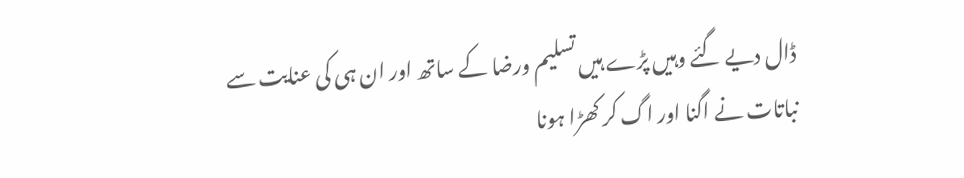ڈال دیے گئے وہیں پڑے ہیں تسلیم ورضا کے ساتھ اور ان ہی کی عنایت سے نباتات نے اگنا اور اگ کر کھڑا ہونا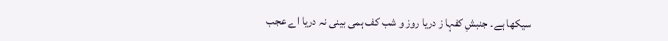سیکھا ہے۔ جنبشِ کفہا ز دریا روز و شب کف ہمی بینی نہ دریا اے عجب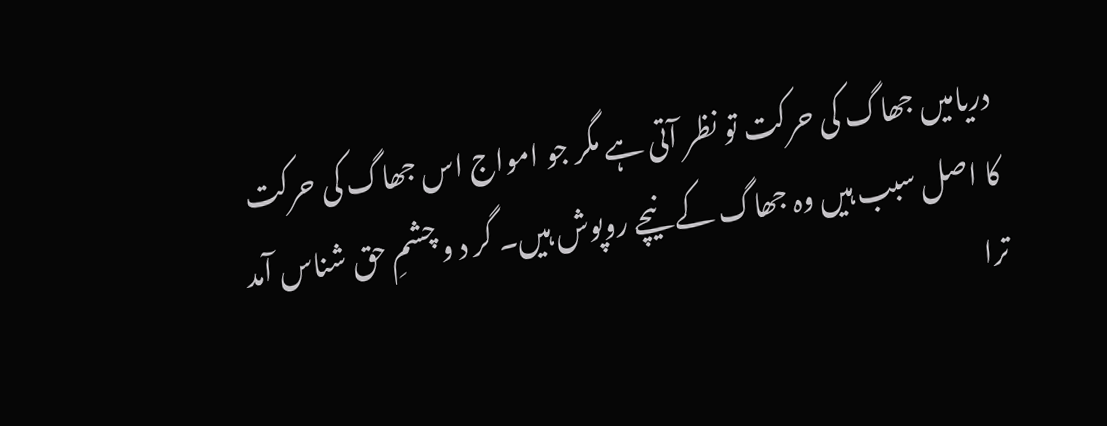دریامیں جھاگ کی حرکت تو نظر آتی ہے مگر جو امواج اس جھاگ کی حرکت کا اصل سبب ہیں وہ جھاگ کے نیچے روپوش ہیں۔ گر د و چشمِ حق شناس آمد ترا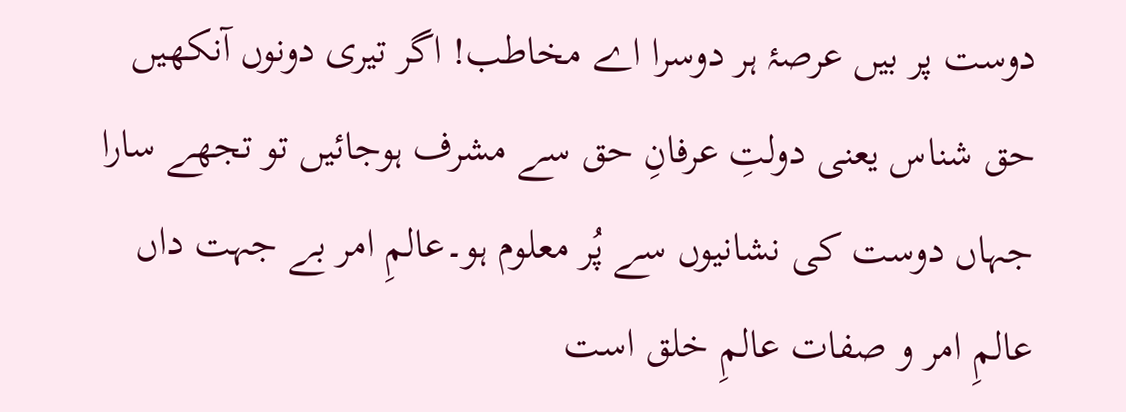دوست پر بیں عرصۂ ہر دوسرا اے مخاطب! اگر تیری دونوں آنکھیں حق شناس یعنی دولتِ عرفانِ حق سے مشرف ہوجائیں تو تجھے سارا جہاں دوست کی نشانیوں سے پُر معلوم ہو۔عالمِ امر بے جہت داں عالمِ امر و صفات عالمِ خلق است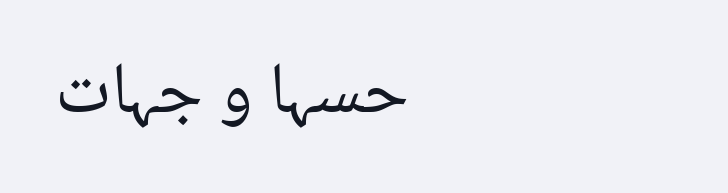حسہا و جہات